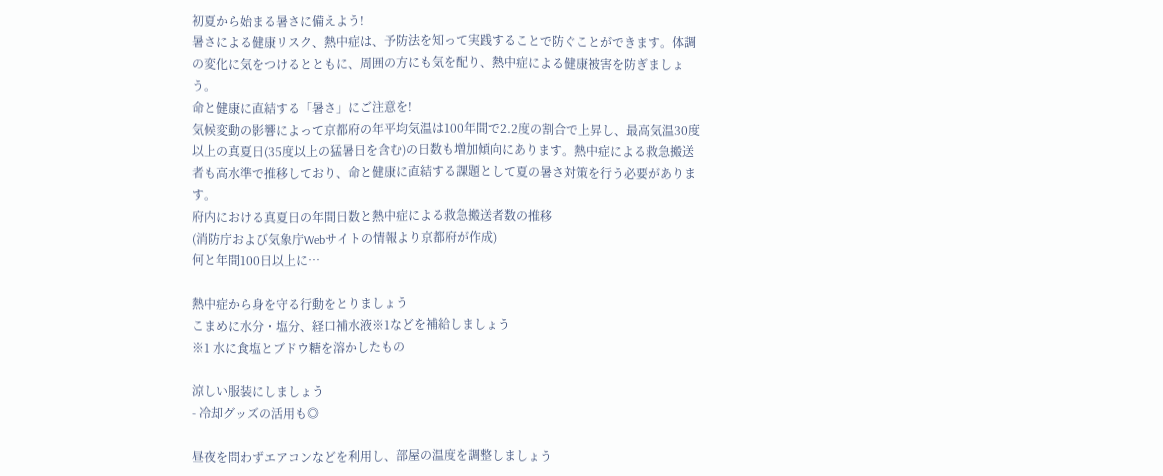初夏から始まる暑さに備えよう!
暑さによる健康リスク、熱中症は、予防法を知って実践することで防ぐことができます。体調の変化に気をつけるとともに、周囲の方にも気を配り、熱中症による健康被害を防ぎましょう。
命と健康に直結する「暑さ」にご注意を!
気候変動の影響によって京都府の年平均気温は100年間で2.2度の割合で上昇し、最高気温30度以上の真夏日(35度以上の猛暑日を含む)の日数も増加傾向にあります。熱中症による救急搬送者も高水準で推移しており、命と健康に直結する課題として夏の暑さ対策を行う必要があります。
府内における真夏日の年間日数と熱中症による救急搬送者数の推移
(消防庁および気象庁Webサイトの情報より京都府が作成)
何と年間100日以上に…

熱中症から身を守る行動をとりましょう
こまめに水分・塩分、経口補水液※1などを補給しましょう
※1 水に食塩とブドウ糖を溶かしたもの

涼しい服装にしましょう
- 冷却グッズの活用も◎

昼夜を問わずエアコンなどを利用し、部屋の温度を調整しましょう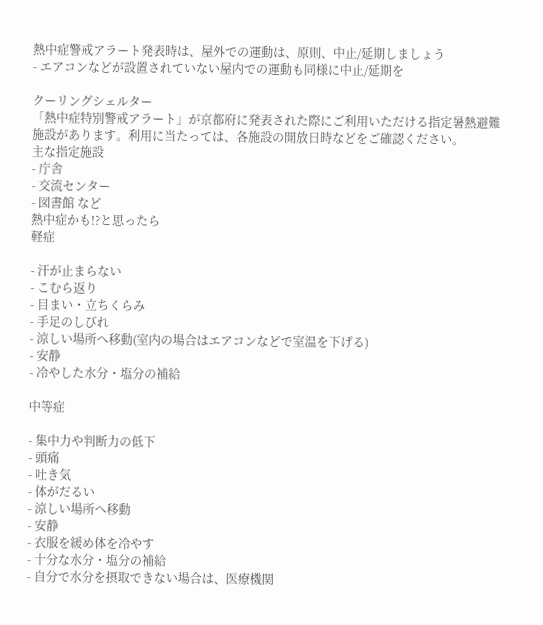熱中症警戒アラート発表時は、屋外での運動は、原則、中止/延期しましょう
- エアコンなどが設置されていない屋内での運動も同様に中止/延期を

クーリングシェルター
「熱中症特別警戒アラート」が京都府に発表された際にご利用いただける指定暑熱避難施設があります。利用に当たっては、各施設の開放日時などをご確認ください。
主な指定施設
- 庁舎
- 交流センター
- 図書館 など
熱中症かも!?と思ったら
軽症

- 汗が止まらない
- こむら返り
- 目まい・立ちくらみ
- 手足のしびれ
- 涼しい場所へ移動(室内の場合はエアコンなどで室温を下げる)
- 安静
- 冷やした水分・塩分の補給

中等症

- 集中力や判断力の低下
- 頭痛
- 吐き気
- 体がだるい
- 涼しい場所へ移動
- 安静
- 衣服を緩め体を冷やす
- 十分な水分・塩分の補給
- 自分で水分を摂取できない場合は、医療機関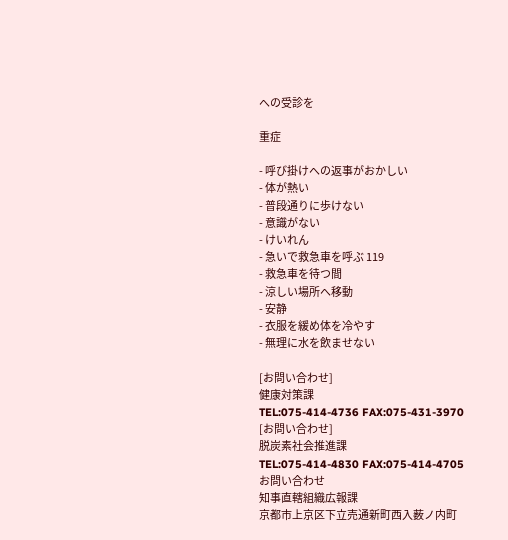への受診を

重症

- 呼び掛けへの返事がおかしい
- 体が熱い
- 普段通りに歩けない
- 意識がない
- けいれん
- 急いで救急車を呼ぶ 119
- 救急車を待つ間
- 涼しい場所へ移動
- 安静
- 衣服を緩め体を冷やす
- 無理に水を飲ませない

[お問い合わせ]
健康対策課
TEL:075-414-4736 FAX:075-431-3970
[お問い合わせ]
脱炭素社会推進課
TEL:075-414-4830 FAX:075-414-4705
お問い合わせ
知事直轄組織広報課
京都市上京区下立売通新町西入薮ノ内町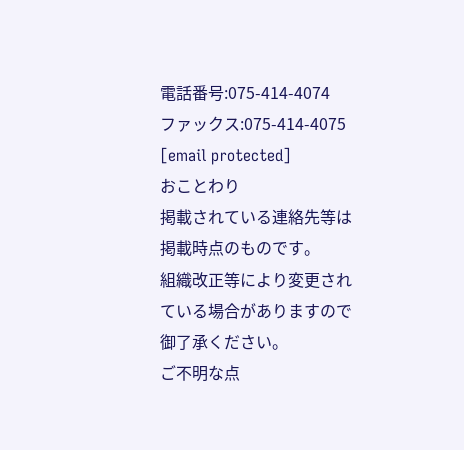電話番号:075-414-4074
ファックス:075-414-4075
[email protected]
おことわり
掲載されている連絡先等は掲載時点のものです。
組織改正等により変更されている場合がありますので御了承ください。
ご不明な点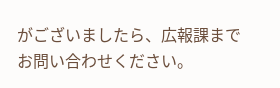がございましたら、広報課までお問い合わせください。